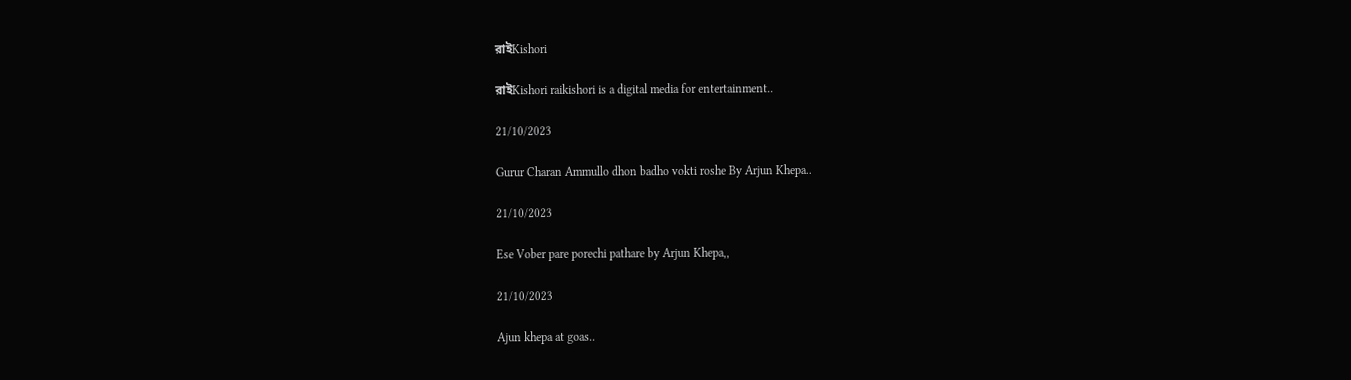রাইKishori

রাইKishori raikishori is a digital media for entertainment..

21/10/2023

Gurur Charan Ammullo dhon badho vokti roshe By Arjun Khepa..

21/10/2023

Ese Vober pare porechi pathare by Arjun Khepa,,

21/10/2023

Ajun khepa at goas..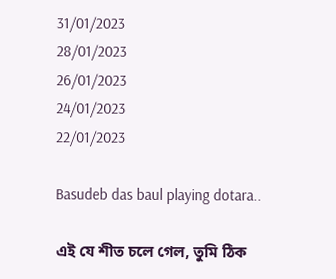31/01/2023
28/01/2023
26/01/2023
24/01/2023
22/01/2023

Basudeb das baul playing dotara..

এই যে শীত চলে গেল, তুমি ঠিক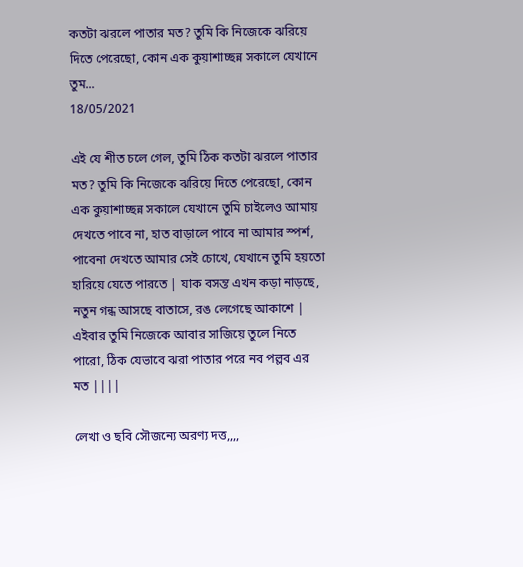কতটা ঝরলে পাতার মত? তুমি কি নিজেকে ঝরিয়ে দিতে পেরেছো, কোন এক কুয়াশাচ্ছন্ন সকালে যেখানে তুম...
18/05/2021

এই যে শীত চলে গেল, তুমি ঠিক কতটা ঝরলে পাতার মত? তুমি কি নিজেকে ঝরিয়ে দিতে পেরেছো, কোন এক কুয়াশাচ্ছন্ন সকালে যেখানে তুমি চাইলেও আমায় দেখতে পাবে না, হাত বাড়ালে পাবে না আমার স্পর্শ, পাবেনা দেখতে আমার সেই চোখে, যেখানে তুমি হয়তো হারিয়ে যেতে পারতে | যাক বসন্ত এখন কড়া নাড়ছে, নতুন গন্ধ আসছে বাতাসে, রঙ লেগেছে আকাশে | এইবার তুমি নিজেকে আবার সাজিয়ে তুলে নিতে পারো, ঠিক যেভাবে ঝরা পাতার পরে নব পল্লব এর মত ||||

লেখা ও ছবি সৌজন্যে অরণ্য দত্ত,,,,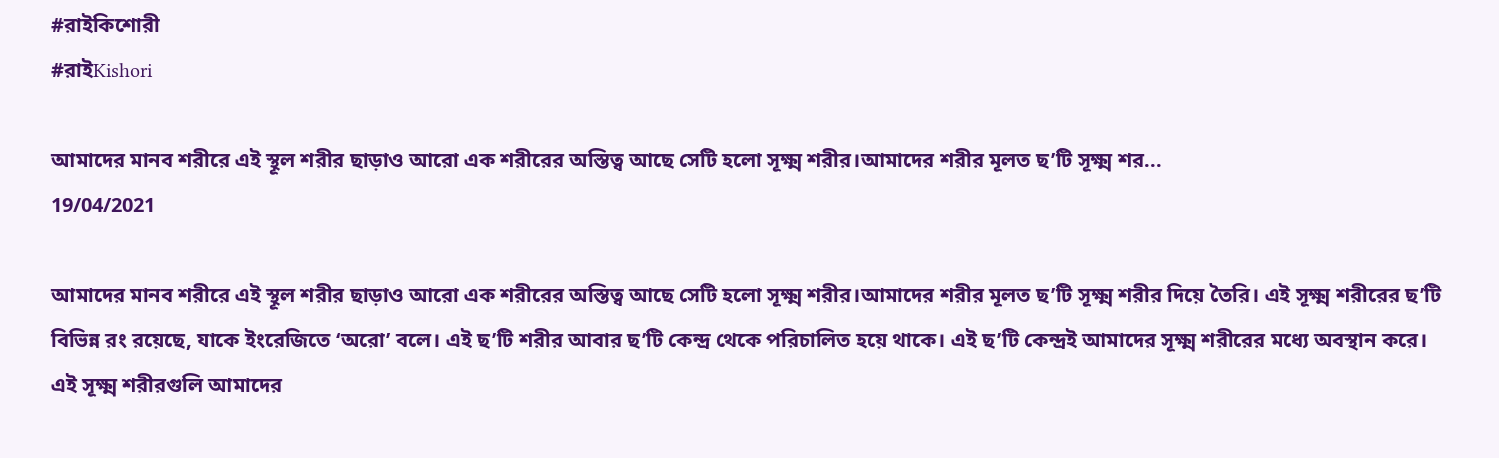#রাইকিশোরী
#রাইKishori

আমাদের মানব শরীরে এই স্থূল শরীর ছাড়াও আরো এক শরীরের অস্তিত্ব আছে সেটি হলো সূক্ষ্ম শরীর।আমাদের শরীর মূলত ছ’টি সূক্ষ্ম শর...
19/04/2021

আমাদের মানব শরীরে এই স্থূল শরীর ছাড়াও আরো এক শরীরের অস্তিত্ব আছে সেটি হলো সূক্ষ্ম শরীর।আমাদের শরীর মূলত ছ’টি সূক্ষ্ম শরীর দিয়ে তৈরি। এই সূক্ষ্ম শরীরের ছ’টি বিভিন্ন রং রয়েছে, যাকে ইংরেজিতে ‘অরো’ বলে। এই ছ’টি শরীর আবার ছ’টি কেন্দ্র থেকে পরিচালিত হয়ে থাকে। এই ছ’টি কেন্দ্রই আমাদের সূক্ষ্ম শরীরের মধ্যে অবস্থান করে। এই সূক্ষ্ম শরীরগুলি আমাদের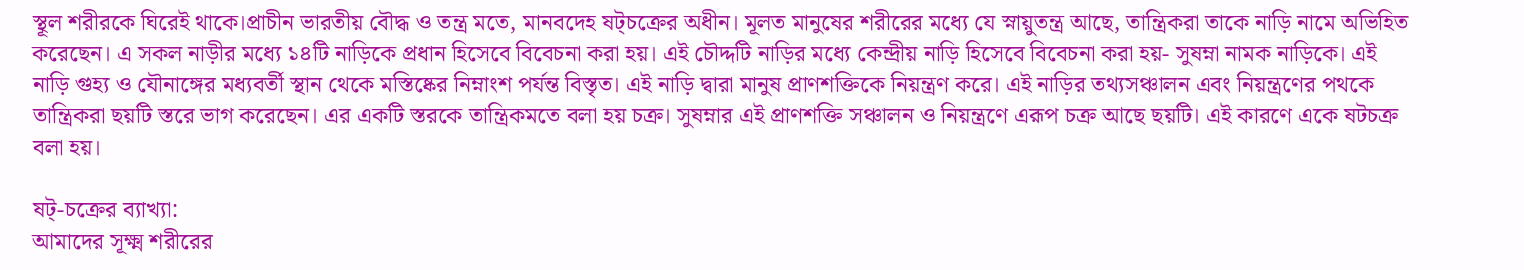স্থূল শরীরকে ঘিরেই থাকে।প্রাচীন ভারতীয় বৌদ্ধ ও তন্ত্র মতে, মানবদেহ ষট্‌চক্রের অধীন। মূলত মানুষের শরীরের মধ্যে যে স্নায়ুতন্ত্র আছে, তান্ত্রিকরা তাকে নাড়ি নামে অভিহিত করেছেন। এ সকল নাড়ীর মধ্যে ১৪টি নাড়িকে প্রধান হিসেবে বিবেচনা করা হয়। এই চৌদ্দটি নাড়ির মধ্যে কেন্দ্রীয় নাড়ি হিসেবে বিবেচনা করা হয়- সুষম্না নামক নাড়িকে। এই নাড়ি গুহ্য ও যৌনাঙ্গের মধ্যবর্তী স্থান থেকে মস্তিষ্কের নিম্নাংশ পর্যন্ত বিস্তৃত। এই নাড়ি দ্বারা মানুষ প্রাণশক্তিকে নিয়ন্ত্রণ করে। এই নাড়ির তথ্যসঞ্চালন এবং নিয়ন্ত্রণের পথকে তান্ত্রিকরা ছয়টি স্তরে ভাগ করেছেন। এর একটি স্তরকে তান্ত্রিকমতে বলা হয় চক্র। সুষম্নার এই প্রাণশক্তি সঞ্চালন ও নিয়ন্ত্রণে এরূপ চক্র আছে ছয়টি। এই কারণে একে ষটচক্র বলা হয়।

ষট্-চক্রের ব্যাখ্যা:
আমাদের সূক্ষ্ম শরীরের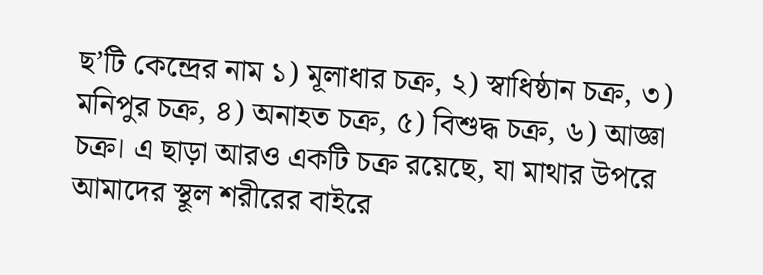ছ’টি কেন্দ্রের নাম ১) মূলাধার চক্র, ২) স্বাধিষ্ঠান চক্র, ৩) মনিপুর চক্র, ৪) অনাহত চক্র, ৫) বিশুদ্ধ চক্র, ৬) আজ্ঞা চক্র। এ ছাড়া আরও একটি চক্র রয়েছে, যা মাথার উপরে আমাদের স্থূল শরীরের বাইরে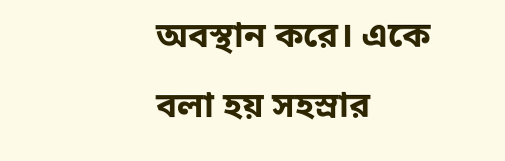অবস্থান করে। একে বলা হয় সহস্রার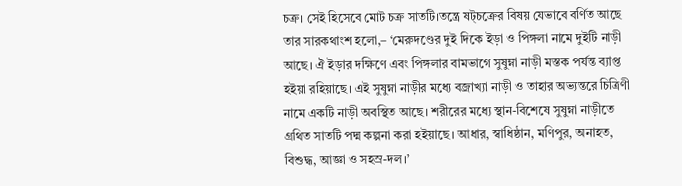চক্র। সেই হিসেবে মোট চক্র সাতটি।তন্ত্রে ষট্চক্রের বিষয় যেভাবে বর্ণিত আছে তার সারকথাংশ হলো,– ‘মেরুদণ্ডের দুই দিকে ইড়া ও পিঙ্গলা নামে দুইটি নাড়ী আছে। ঐ ইড়ার দক্ষিণে এবং পিঙ্গলার বামভাগে সুষুম্না নাড়ী মস্তক পর্যন্ত ব্যাপ্ত হইয়া রহিয়াছে। এই সুষুম্না নাড়ীর মধ্যে বজ্রাখ্যা নাড়ী ও তাহার অভ্যন্তরে চিত্রিণী নামে একটি নাড়ী অবস্থিত আছে। শরীরের মধ্যে স্থান-বিশেষে সুষুম্না নাড়ীতে গ্রথিত সাতটি পদ্ম কল্পনা করা হইয়াছে। আধার, স্বাধিষ্ঠান, মণিপুর, অনাহত, বিশুদ্ধ, আজ্ঞা ও সহস্র-দল।’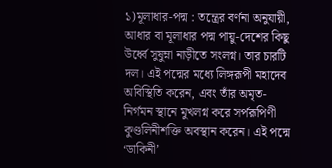১)মূলাধার-পদ্ম : তন্ত্রের বর্ণনা অনুযায়ী, আধার বা মূলাধার পদ্ম পায়ু-দেশের কিছু উর্ধ্বে সুষুম্না নাড়ীতে সংলগ্ন। তার চারটি দল। এই পদ্মের মধ্যে লিঙ্গরূপী মহাদেব অবিস্থিতি করেন, এবং তাঁর অমৃত-নির্গমন স্থানে মুখলগ্ন করে সর্পরূপিণী কুণ্ডলিনীশক্তি অবস্থান করেন। এই পদ্মে ‘ডাকিনী’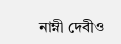নাম্নী দেবীও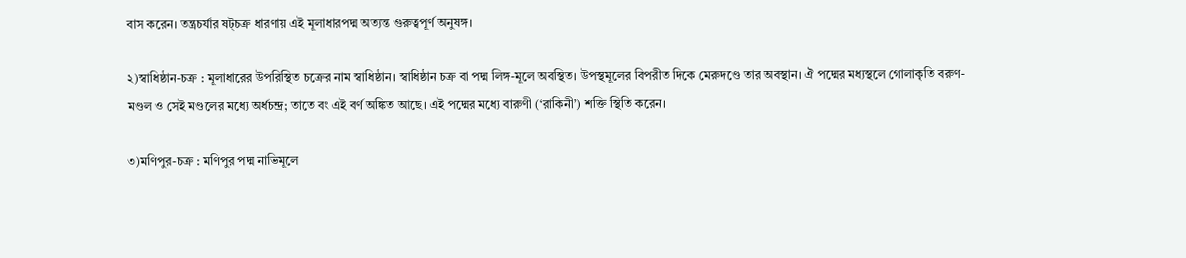বাস করেন। তন্ত্রচর্যার ষট্চক্র ধারণায় এই মূলাধারপদ্ম অত্যন্ত গুরুত্বপূর্ণ অনুষঙ্গ।

২)স্বাধিষ্ঠান-চক্র : মূলাধারের উপরিস্থিত চক্রের নাম স্বাধিষ্ঠান। স্বাধিষ্ঠান চক্র বা পদ্ম লিঙ্গ-মূলে অবস্থিত। উপস্থমূলের বিপরীত দিকে মেরুদণ্ডে তার অবস্থান। ঐ পদ্মের মধ্যস্থলে গোলাকৃতি বরুণ-মণ্ডল ও সেই মণ্ডলের মধ্যে অর্ধচন্দ্র; তাতে বং এই বর্ণ অঙ্কিত আছে। এই পদ্মের মধ্যে বারুণী (‘রাকিনী’) শক্তি স্থিতি করেন।

৩)মণিপুর-চক্র : মণিপুর পদ্ম নাভিমূলে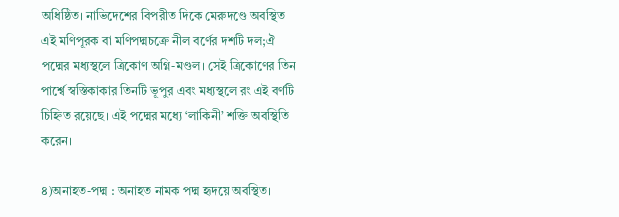অধিষ্ঠিত। নাভিদেশের বিপরীত দিকে মেরুদণ্ডে অবস্থিত এই মণিপূরক বা মণিপদ্মচক্রে নীল বর্ণের দশটি দল;ঐ পদ্মের মধ্যস্থলে ত্রিকোণ অগ্নি-মণ্ডল। সেই ত্রিকোণের তিন পার্শ্বে স্বস্তিকাকার তিনটি ভূপুর এবং মধ্যস্থলে রং এই বর্ণটি চিহ্নিত রয়েছে। এই পদ্মের মধ্যে ‘লাকিনী’ শক্তি অবস্থিতি করেন।

৪)অনাহত-পদ্ম : অনাহত নামক পদ্ম হৃদয়ে অবস্থিত।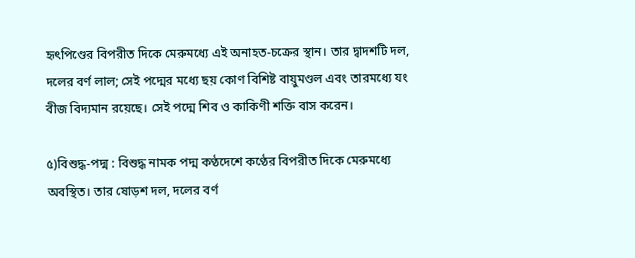হৃৎপিণ্ডের বিপরীত দিকে মেরুমধ্যে এই অনাহত-চক্রের স্থান। তার দ্বাদশটি দল, দলের বর্ণ লাল; সেই পদ্মের মধ্যে ছয় কোণ বিশিষ্ট বায়ুমণ্ডল এবং তারমধ্যে যং বীজ বিদ্যমান রয়েছে। সেই পদ্মে শিব ও কাকিণী শক্তি বাস করেন।

৫)বিশুদ্ধ-পদ্ম : বিশুদ্ধ নামক পদ্ম কণ্ঠদেশে কণ্ঠের বিপরীত দিকে মেরুমধ্যে অবস্থিত। তার ষোড়শ দল, দলের বর্ণ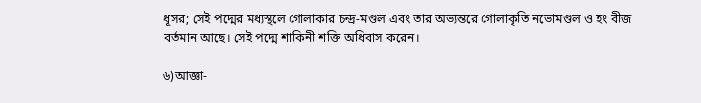ধূসর; সেই পদ্মের মধ্যস্থলে গোলাকার চন্দ্র-মণ্ডল এবং তার অভ্যন্তরে গোলাকৃতি নভোমণ্ডল ও হং বীজ বর্তমান আছে। সেই পদ্মে শাকিনী শক্তি অধিবাস করেন।

৬)আজ্ঞা-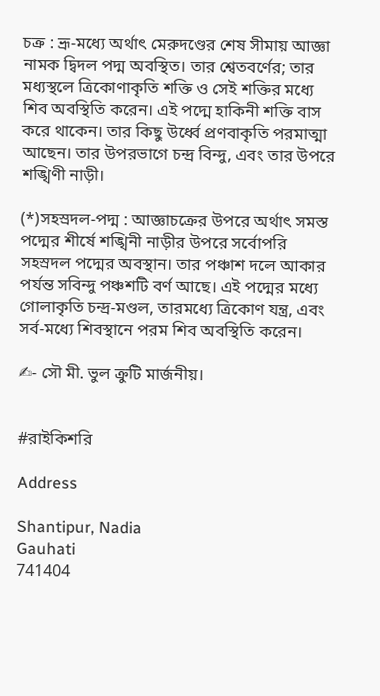চক্র : ভ্রূ-মধ্যে অর্থাৎ মেরুদণ্ডের শেষ সীমায় আজ্ঞা নামক দ্বিদল পদ্ম অবস্থিত। তার শ্বেতবর্ণের; তার মধ্যস্থলে ত্রিকোণাকৃতি শক্তি ও সেই শক্তির মধ্যে শিব অবস্থিতি করেন। এই পদ্মে হাকিনী শক্তি বাস করে থাকেন। তার কিছু উর্ধ্বে প্রণবাকৃতি পরমাত্মা আছেন। তার উপরভাগে চন্দ্র বিন্দু, এবং তার উপরে শঙ্খিণী নাড়ী।

(*)সহস্রদল-পদ্ম : আজ্ঞাচক্রের উপরে অর্থাৎ সমস্ত পদ্মের শীর্ষে শঙ্খিনী নাড়ীর উপরে সর্বোপরি সহস্রদল পদ্মের অবস্থান। তার পঞ্চাশ দলে আকার পর্যন্ত সবিন্দু পঞ্চশটি বর্ণ আছে। এই পদ্মের মধ্যে গোলাকৃতি চন্দ্র-মণ্ডল, তারমধ্যে ত্রিকোণ যন্ত্র, এবং সর্ব-মধ্যে শিবস্থানে পরম শিব অবস্থিতি করেন।

✍- সৌ মী. ভুল ক্রুটি মার্জনীয়।


#রাইকিশরি

Address

Shantipur, Nadia
Gauhati
741404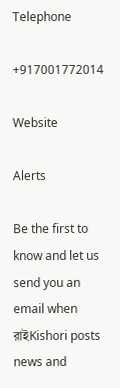Telephone

+917001772014

Website

Alerts

Be the first to know and let us send you an email when রাইKishori posts news and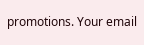promotions. Your email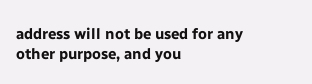address will not be used for any other purpose, and you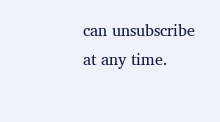can unsubscribe at any time.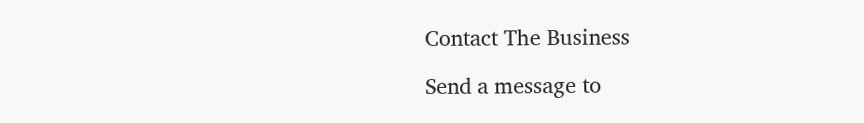Contact The Business

Send a message to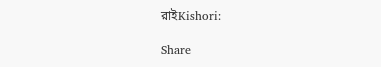রাইKishori:

Share